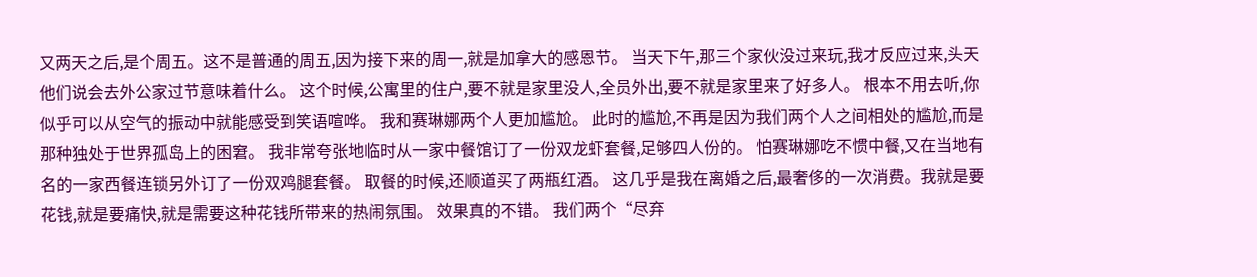又两天之后,是个周五。这不是普通的周五,因为接下来的周一,就是加拿大的感恩节。 当天下午,那三个家伙没过来玩,我才反应过来,头天他们说会去外公家过节意味着什么。 这个时候,公寓里的住户,要不就是家里没人,全员外出,要不就是家里来了好多人。 根本不用去听,你似乎可以从空气的振动中就能感受到笑语喧哗。 我和赛琳娜两个人更加尴尬。 此时的尴尬,不再是因为我们两个人之间相处的尴尬,而是那种独处于世界孤岛上的困窘。 我非常夸张地临时从一家中餐馆订了一份双龙虾套餐,足够四人份的。 怕赛琳娜吃不惯中餐,又在当地有名的一家西餐连锁另外订了一份双鸡腿套餐。 取餐的时候,还顺道买了两瓶红酒。 这几乎是我在离婚之后,最奢侈的一次消费。我就是要花钱,就是要痛快,就是需要这种花钱所带来的热闹氛围。 效果真的不错。 我们两个“尽弃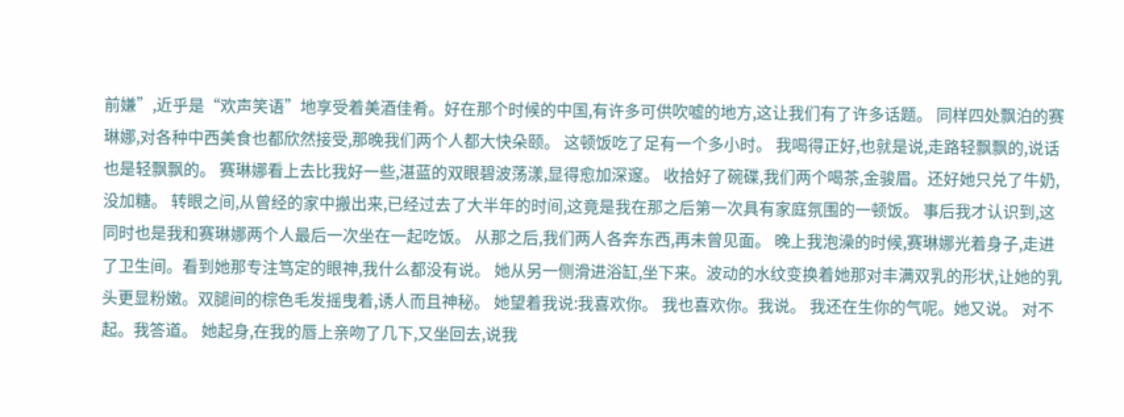前嫌”,近乎是“欢声笑语”地享受着美酒佳肴。好在那个时候的中国,有许多可供吹嘘的地方,这让我们有了许多话题。 同样四处飘泊的赛琳娜,对各种中西美食也都欣然接受,那晚我们两个人都大快朵颐。 这顿饭吃了足有一个多小时。 我喝得正好,也就是说,走路轻飘飘的,说话也是轻飘飘的。 赛琳娜看上去比我好一些,湛蓝的双眼碧波荡漾,显得愈加深邃。 收拾好了碗碟,我们两个喝茶,金骏眉。还好她只兑了牛奶,没加糖。 转眼之间,从曾经的家中搬出来,已经过去了大半年的时间,这竟是我在那之后第一次具有家庭氛围的一顿饭。 事后我才认识到,这同时也是我和赛琳娜两个人最后一次坐在一起吃饭。 从那之后,我们两人各奔东西,再未曾见面。 晚上我泡澡的时候,赛琳娜光着身子,走进了卫生间。看到她那专注笃定的眼神,我什么都没有说。 她从另一侧滑进浴缸,坐下来。波动的水纹变换着她那对丰满双乳的形状,让她的乳头更显粉嫩。双腿间的棕色毛发摇曳着,诱人而且神秘。 她望着我说:我喜欢你。 我也喜欢你。我说。 我还在生你的气呢。她又说。 对不起。我答道。 她起身,在我的唇上亲吻了几下,又坐回去,说我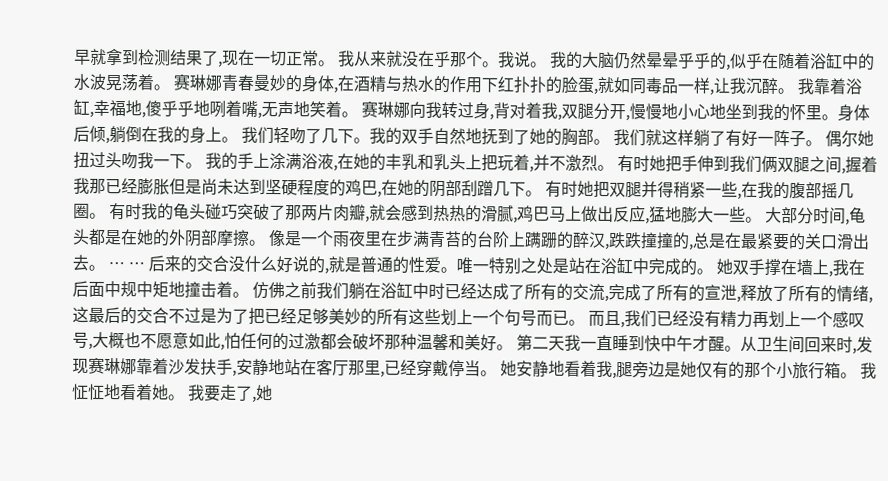早就拿到检测结果了,现在一切正常。 我从来就没在乎那个。我说。 我的大脑仍然晕晕乎乎的,似乎在随着浴缸中的水波晃荡着。 赛琳娜青春曼妙的身体,在酒精与热水的作用下红扑扑的脸蛋,就如同毒品一样,让我沉醉。 我靠着浴缸,幸福地,傻乎乎地咧着嘴,无声地笑着。 赛琳娜向我转过身,背对着我,双腿分开,慢慢地小心地坐到我的怀里。身体后倾,躺倒在我的身上。 我们轻吻了几下。我的双手自然地抚到了她的胸部。 我们就这样躺了有好一阵子。 偶尔她扭过头吻我一下。 我的手上涂满浴液,在她的丰乳和乳头上把玩着,并不激烈。 有时她把手伸到我们俩双腿之间,握着我那已经膨胀但是尚未达到坚硬程度的鸡巴,在她的阴部刮蹭几下。 有时她把双腿并得稍紧一些,在我的腹部摇几圈。 有时我的龟头碰巧突破了那两片肉瓣,就会感到热热的滑腻,鸡巴马上做出反应,猛地膨大一些。 大部分时间,龟头都是在她的外阴部摩擦。 像是一个雨夜里在步满青苔的台阶上蹒跚的醉汉,跌跌撞撞的,总是在最紧要的关口滑出去。 … … 后来的交合没什么好说的,就是普通的性爱。唯一特别之处是站在浴缸中完成的。 她双手撑在墙上,我在后面中规中矩地撞击着。 仿佛之前我们躺在浴缸中时已经达成了所有的交流,完成了所有的宣泄,释放了所有的情绪,这最后的交合不过是为了把已经足够美妙的所有这些划上一个句号而已。 而且,我们已经没有精力再划上一个感叹号,大概也不愿意如此,怕任何的过激都会破坏那种温馨和美好。 第二天我一直睡到快中午才醒。从卫生间回来时,发现赛琳娜靠着沙发扶手,安静地站在客厅那里,已经穿戴停当。 她安静地看着我,腿旁边是她仅有的那个小旅行箱。 我怔怔地看着她。 我要走了,她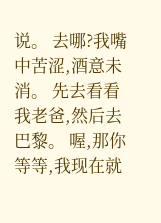说。 去哪?我嘴中苦涩,酒意未消。 先去看看我老爸,然后去巴黎。 喔,那你等等,我现在就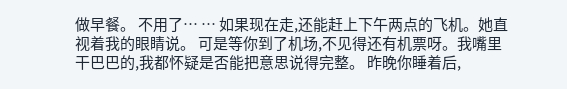做早餐。 不用了… … 如果现在走,还能赶上下午两点的飞机。她直视着我的眼睛说。 可是等你到了机场,不见得还有机票呀。我嘴里干巴巴的,我都怀疑是否能把意思说得完整。 昨晚你睡着后,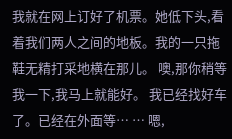我就在网上订好了机票。她低下头,看着我们两人之间的地板。我的一只拖鞋无精打采地横在那儿。 噢,那你稍等我一下,我马上就能好。 我已经找好车了。已经在外面等… … 嗯,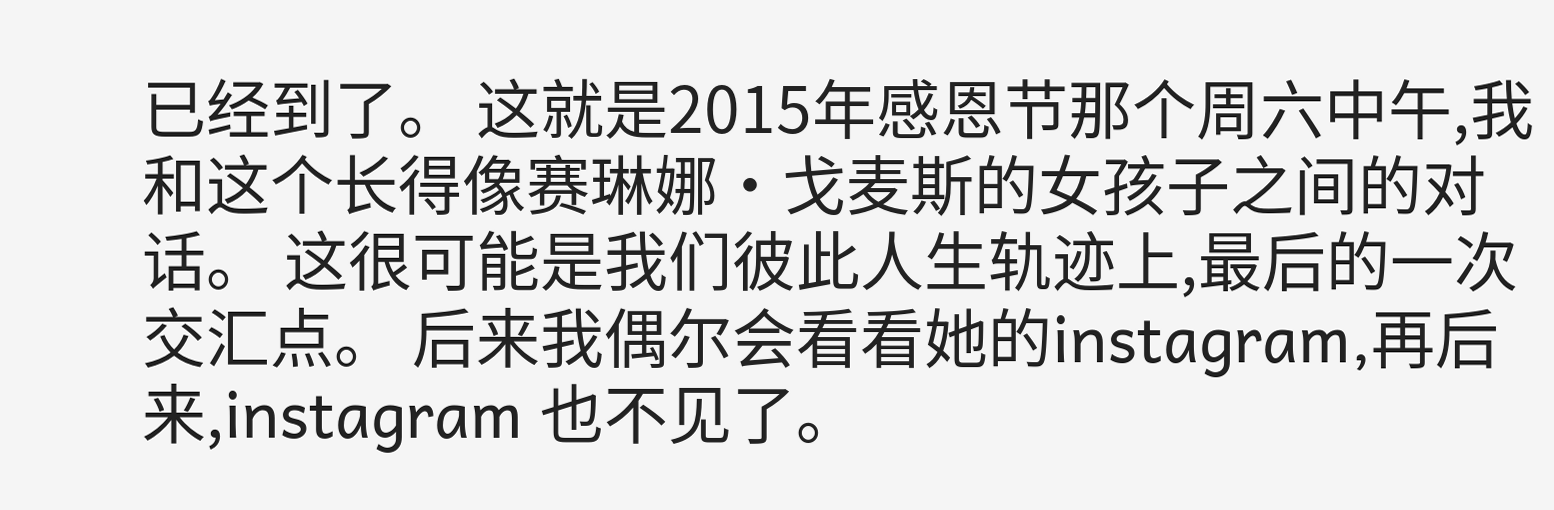已经到了。 这就是2015年感恩节那个周六中午,我和这个长得像赛琳娜·戈麦斯的女孩子之间的对话。 这很可能是我们彼此人生轨迹上,最后的一次交汇点。 后来我偶尔会看看她的instagram,再后来,instagram 也不见了。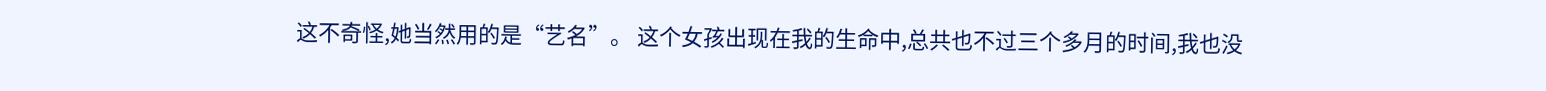这不奇怪,她当然用的是“艺名”。 这个女孩出现在我的生命中,总共也不过三个多月的时间,我也没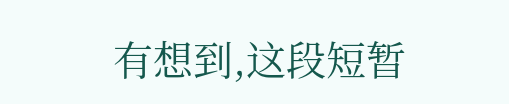有想到,这段短暂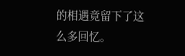的相遇竟留下了这么多回忆。